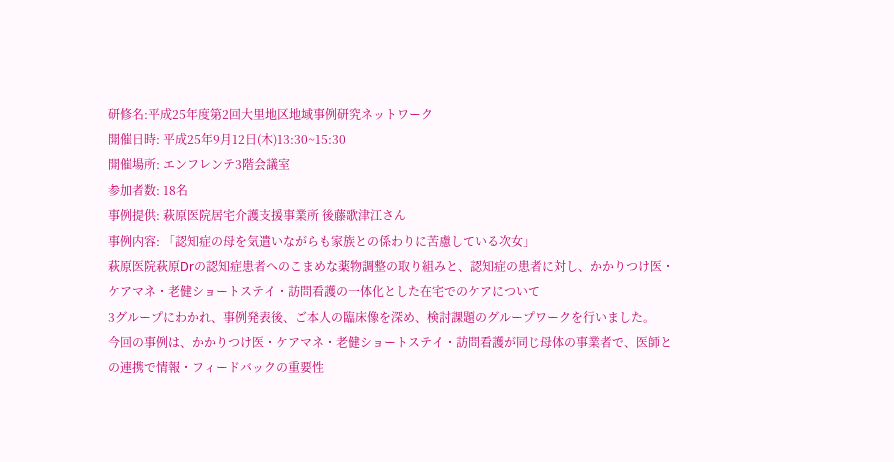研修名:平成25年度第2回大里地区地域事例研究ネットワーク
開催日時: 平成25年9月12日(木)13:30~15:30
開催場所: エンフレンテ3階会議室
参加者数: 18名
事例提供: 萩原医院居宅介護支援事業所 後藤歌津江さん
事例内容: 「認知症の母を気遣いながらも家族との係わりに苦慮している次女」
萩原医院萩原Drの認知症患者へのこまめな薬物調整の取り組みと、認知症の患者に対し、かかりつけ医・ケアマネ・老健ショートステイ・訪問看護の一体化とした在宅でのケアについて
3グループにわかれ、事例発表後、ご本人の臨床像を深め、検討課題のグループワークを行いました。
今回の事例は、かかりつけ医・ケアマネ・老健ショートステイ・訪問看護が同じ母体の事業者で、医師との連携で情報・フィードバックの重要性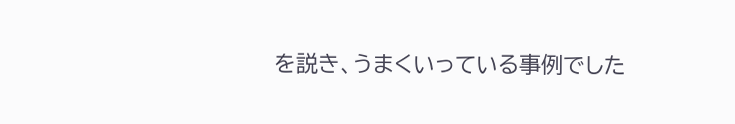を説き、うまくいっている事例でした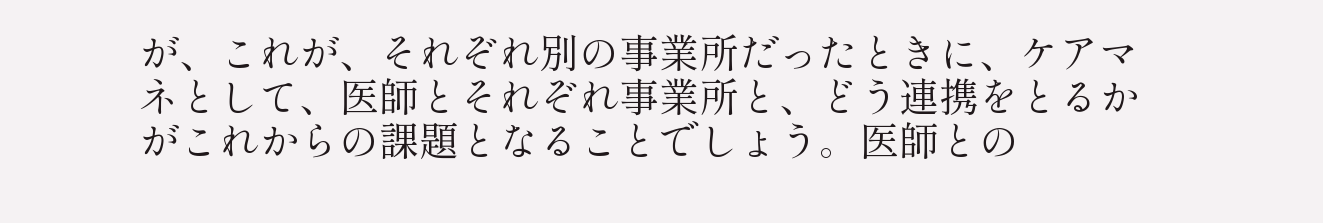が、これが、それぞれ別の事業所だったときに、ケアマネとして、医師とそれぞれ事業所と、どう連携をとるかがこれからの課題となることでしょう。医師との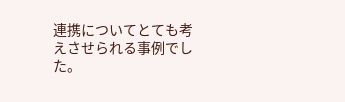連携についてとても考えさせられる事例でした。